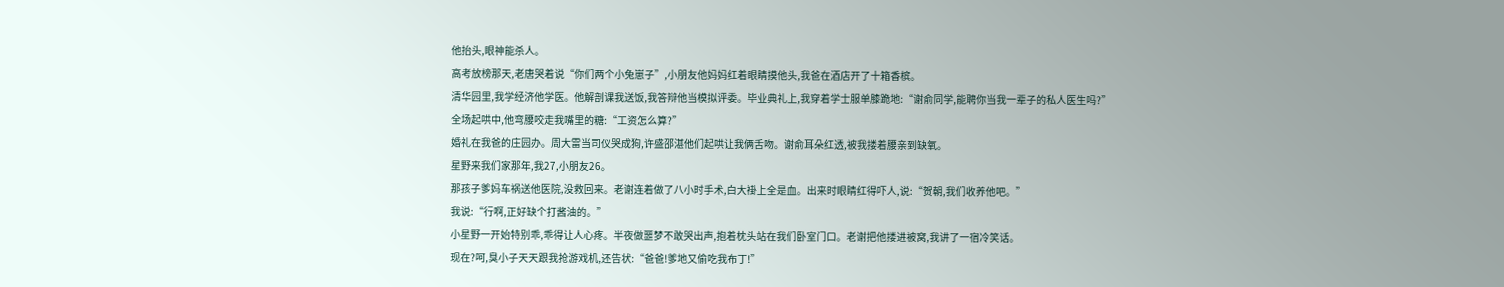他抬头,眼神能杀人。
高考放榜那天,老唐哭着说“你们两个小兔崽子”,小朋友他妈妈红着眼睛摸他头,我爸在酒店开了十箱香槟。
清华园里,我学经济他学医。他解剖课我送饭,我答辩他当模拟评委。毕业典礼上,我穿着学士服单膝跪地:“谢俞同学,能聘你当我一辈子的私人医生吗?”
全场起哄中,他弯腰咬走我嘴里的糖:“工资怎么算?”
婚礼在我爸的庄园办。周大雷当司仪哭成狗,许盛邵湛他们起哄让我俩舌吻。谢俞耳朵红透,被我搂着腰亲到缺氧。
星野来我们家那年,我27,小朋友26。
那孩子爹妈车祸送他医院,没救回来。老谢连着做了八小时手术,白大褂上全是血。出来时眼睛红得吓人,说:“贺朝,我们收养他吧。”
我说:“行啊,正好缺个打酱油的。”
小星野一开始特别乖,乖得让人心疼。半夜做噩梦不敢哭出声,抱着枕头站在我们卧室门口。老谢把他搂进被窝,我讲了一宿冷笑话。
现在?呵,臭小子天天跟我抢游戏机,还告状:“爸爸!爹地又偷吃我布丁!”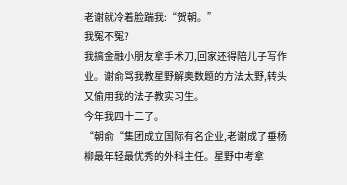老谢就冷着脸踹我:“贺朝。”
我冤不冤?
我搞金融小朋友拿手术刀,回家还得陪儿子写作业。谢俞骂我教星野解奥数题的方法太野,转头又偷用我的法子教实习生。
今年我四十二了。
“朝俞“集团成立国际有名企业,老谢成了垂杨柳最年轻最优秀的外科主任。星野中考拿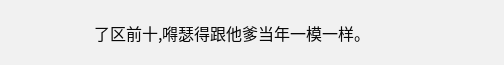了区前十,嘚瑟得跟他爹当年一模一样。